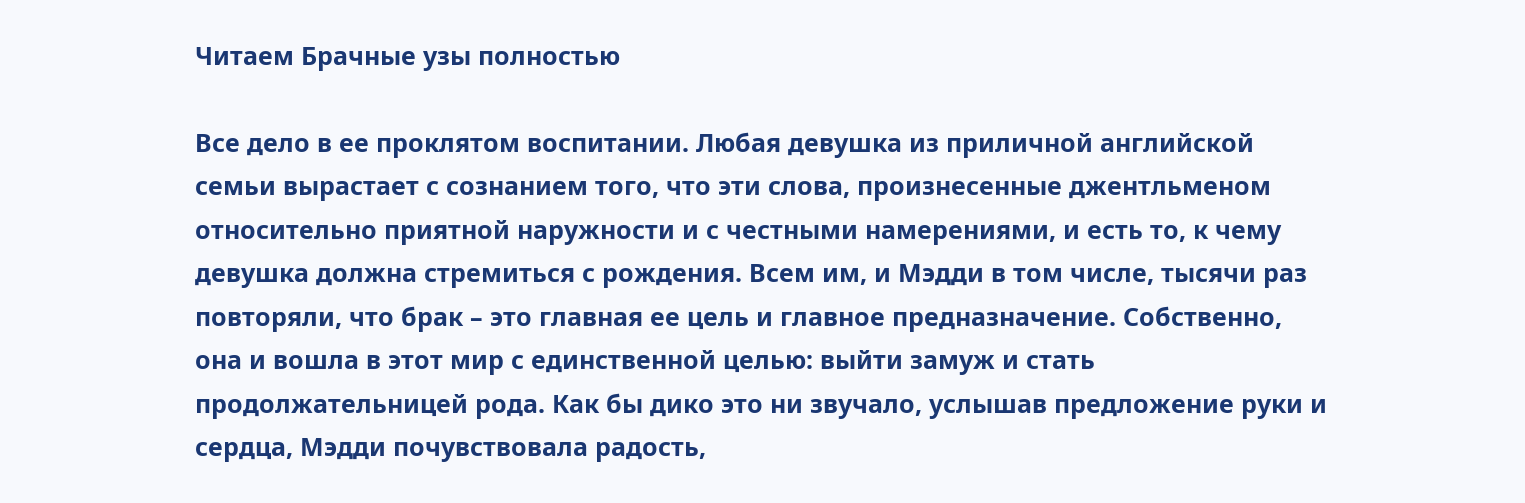Читаем Брачные узы полностью

Все дело в ее проклятом воспитании. Любая девушка из приличной английской семьи вырастает с сознанием того, что эти слова, произнесенные джентльменом относительно приятной наружности и с честными намерениями, и есть то, к чему девушка должна стремиться с рождения. Всем им, и Мэдди в том числе, тысячи раз повторяли, что брак – это главная ее цель и главное предназначение. Собственно, она и вошла в этот мир с единственной целью: выйти замуж и стать продолжательницей рода. Как бы дико это ни звучало, услышав предложение руки и сердца, Мэдди почувствовала радость,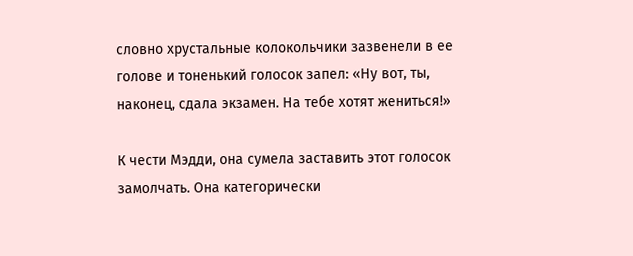словно хрустальные колокольчики зазвенели в ее голове и тоненький голосок запел: «Ну вот, ты, наконец, сдала экзамен. На тебе хотят жениться!»

К чести Мэдди, она сумела заставить этот голосок замолчать. Она категорически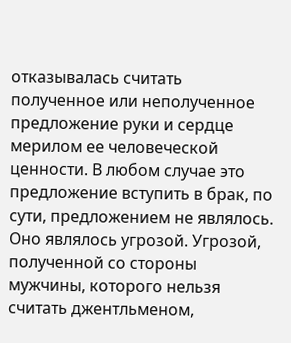отказывалась считать полученное или неполученное предложение руки и сердце мерилом ее человеческой ценности. В любом случае это предложение вступить в брак, по сути, предложением не являлось. Оно являлось угрозой. Угрозой, полученной со стороны мужчины, которого нельзя считать джентльменом,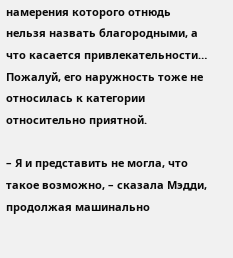намерения которого отнюдь нельзя назвать благородными, а что касается привлекательности… Пожалуй, его наружность тоже не относилась к категории относительно приятной.

– Я и представить не могла, что такое возможно, – сказала Мэдди, продолжая машинально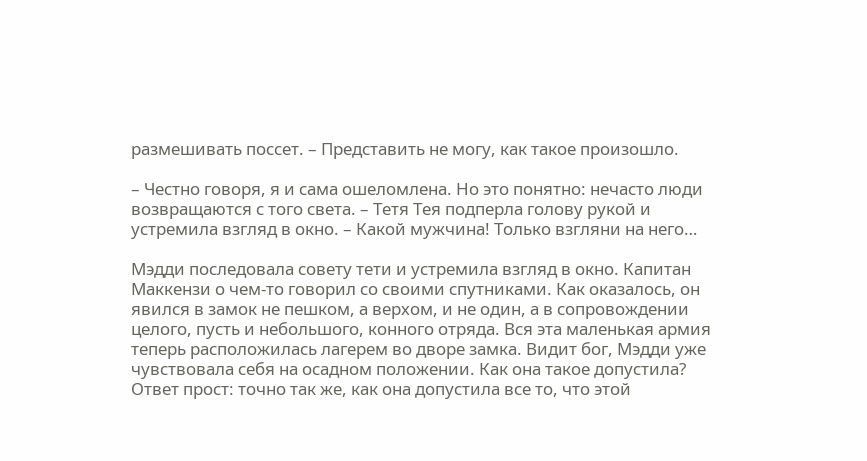размешивать поссет. – Представить не могу, как такое произошло.

– Честно говоря, я и сама ошеломлена. Но это понятно: нечасто люди возвращаются с того света. – Тетя Тея подперла голову рукой и устремила взгляд в окно. – Какой мужчина! Только взгляни на него…

Мэдди последовала совету тети и устремила взгляд в окно. Капитан Маккензи о чем-то говорил со своими спутниками. Как оказалось, он явился в замок не пешком, а верхом, и не один, а в сопровождении целого, пусть и небольшого, конного отряда. Вся эта маленькая армия теперь расположилась лагерем во дворе замка. Видит бог, Мэдди уже чувствовала себя на осадном положении. Как она такое допустила? Ответ прост: точно так же, как она допустила все то, что этой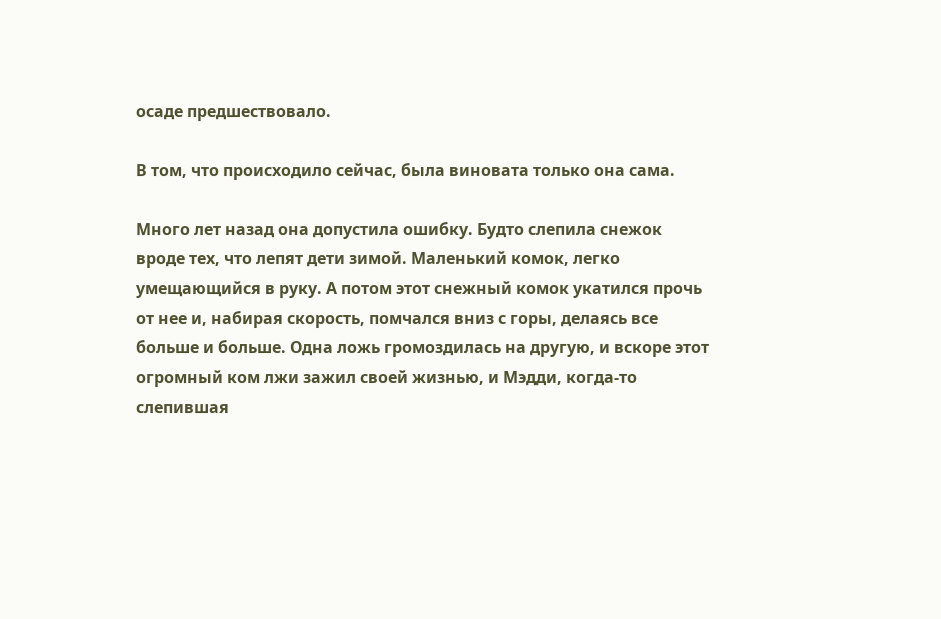осаде предшествовало.

В том, что происходило сейчас, была виновата только она сама.

Много лет назад она допустила ошибку. Будто слепила снежок вроде тех, что лепят дети зимой. Маленький комок, легко умещающийся в руку. А потом этот снежный комок укатился прочь от нее и, набирая скорость, помчался вниз с горы, делаясь все больше и больше. Одна ложь громоздилась на другую, и вскоре этот огромный ком лжи зажил своей жизнью, и Мэдди, когда-то слепившая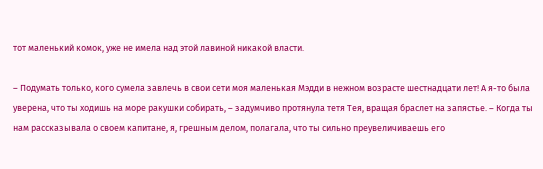тот маленький комок, уже не имела над этой лавиной никакой власти.

– Подумать только, кого сумела завлечь в свои сети моя маленькая Мэдди в нежном возрасте шестнадцати лет! А я-то была уверена, что ты ходишь на море ракушки собирать, – задумчиво протянула тетя Тея, вращая браслет на запястье. – Когда ты нам рассказывала о своем капитане, я, грешным делом, полагала, что ты сильно преувеличиваешь его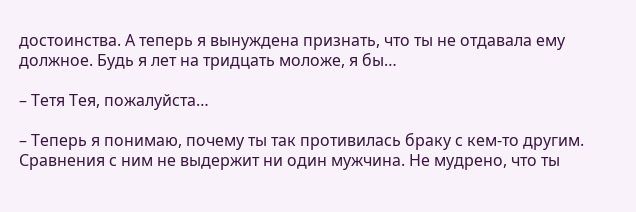достоинства. А теперь я вынуждена признать, что ты не отдавала ему должное. Будь я лет на тридцать моложе, я бы…

– Тетя Тея, пожалуйста…

– Теперь я понимаю, почему ты так противилась браку с кем-то другим. Сравнения с ним не выдержит ни один мужчина. Не мудрено, что ты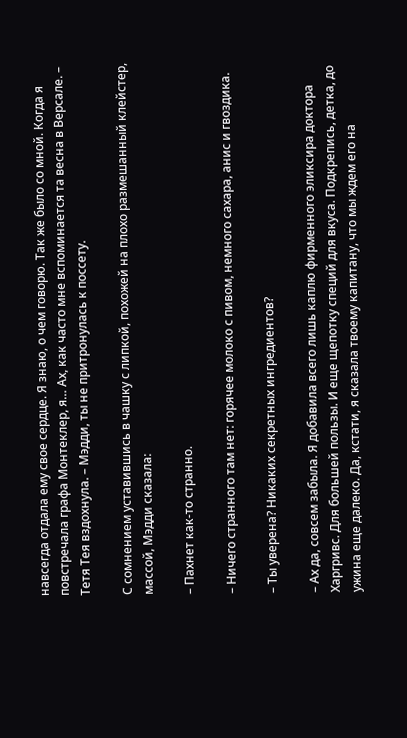навсегда отдала ему свое сердце. Я знаю, о чем говорю. Так же было со мной. Когда я повстречала графа Монтеклер, я… Ах, как часто мне вспоминается та весна в Версале. – Тетя Тея вздохнула. – Мэдди, ты не притронулась к поссету.

С сомнением уставившись в чашку с липкой, похожей на плохо размешанный клейстер, массой, Мэдди сказала:

– Пахнет как-то странно.

– Ничего странного там нет: горячее молоко с пивом, немного сахара, анис и гвоздика.

– Ты уверена? Никаких секретных ингредиентов?

– Ах да, совсем забыла. Я добавила всего лишь каплю фирменного эликсира доктора Харгривс. Для большей пользы. И еще щепотку специй для вкуса. Подкрепись, детка, до ужина еще далеко. Да, кстати, я сказала твоему капитану, что мы ждем его на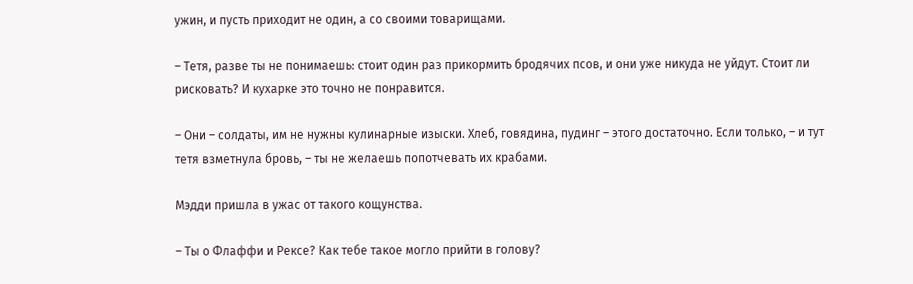ужин, и пусть приходит не один, а со своими товарищами.

– Тетя, разве ты не понимаешь: стоит один раз прикормить бродячих псов, и они уже никуда не уйдут. Стоит ли рисковать? И кухарке это точно не понравится.

– Они – солдаты, им не нужны кулинарные изыски. Хлеб, говядина, пудинг – этого достаточно. Если только, – и тут тетя взметнула бровь, – ты не желаешь попотчевать их крабами.

Мэдди пришла в ужас от такого кощунства.

– Ты о Флаффи и Рексе? Как тебе такое могло прийти в голову?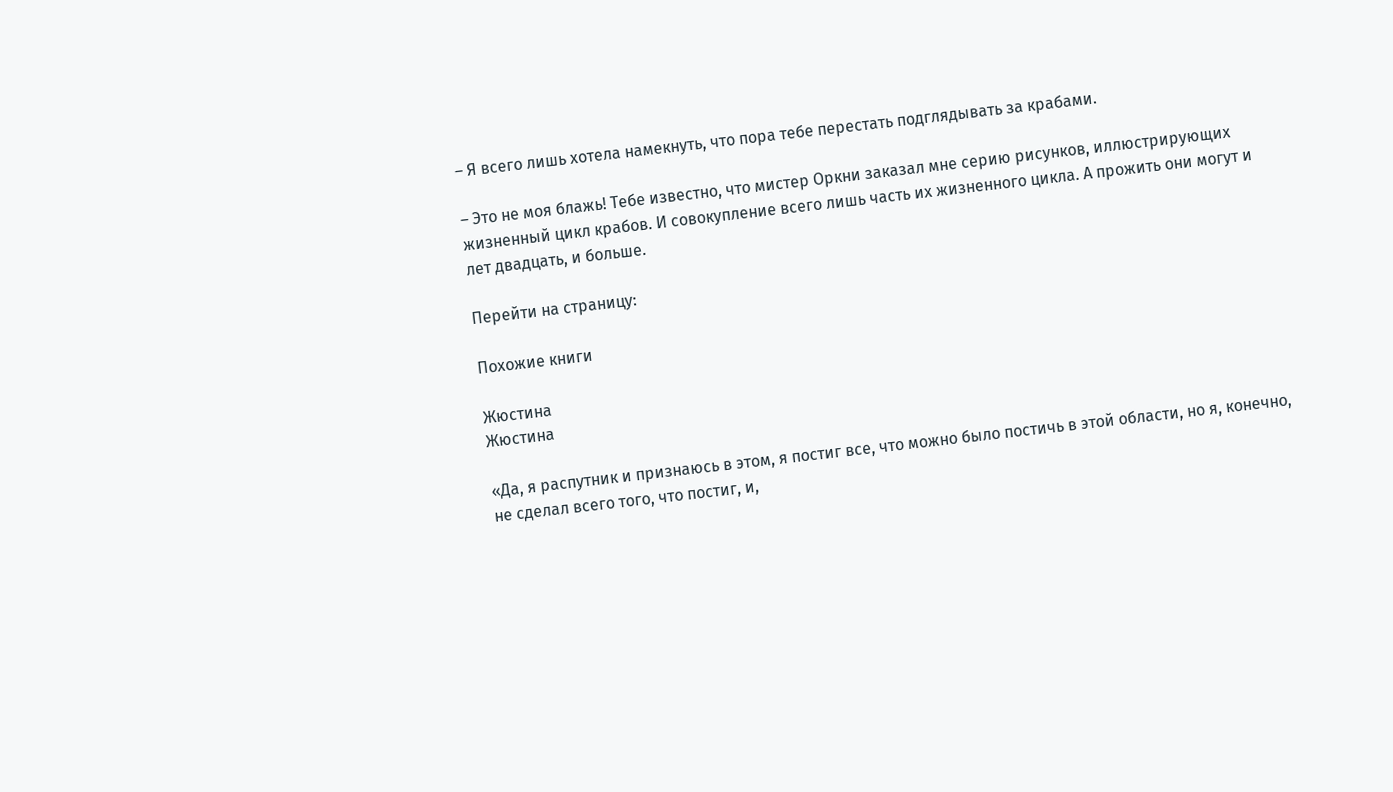– Я всего лишь хотела намекнуть, что пора тебе перестать подглядывать за крабами.

– Это не моя блажь! Тебе известно, что мистер Оркни заказал мне серию рисунков, иллюстрирующих жизненный цикл крабов. И совокупление всего лишь часть их жизненного цикла. А прожить они могут и лет двадцать, и больше.

Перейти на страницу:

Похожие книги

Жюстина
Жюстина

«Да, я распутник и признаюсь в этом, я постиг все, что можно было постичь в этой области, но я, конечно, не сделал всего того, что постиг, и,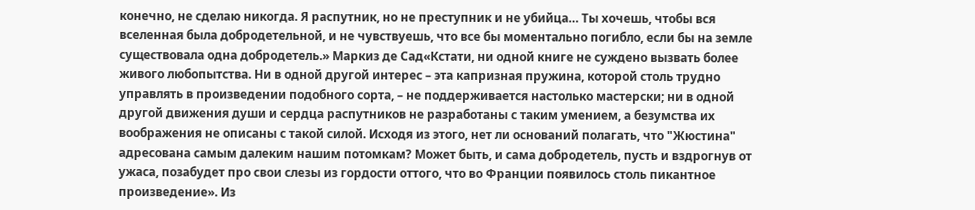конечно, не сделаю никогда. Я распутник, но не преступник и не убийца… Ты хочешь, чтобы вся вселенная была добродетельной, и не чувствуешь, что все бы моментально погибло, если бы на земле существовала одна добродетель.» Маркиз де Сад«Кстати, ни одной книге не суждено вызвать более живого любопытства. Ни в одной другой интерес – эта капризная пружина, которой столь трудно управлять в произведении подобного сорта, – не поддерживается настолько мастерски; ни в одной другой движения души и сердца распутников не разработаны с таким умением, а безумства их воображения не описаны с такой силой. Исходя из этого, нет ли оснований полагать, что "Жюстина" адресована самым далеким нашим потомкам? Может быть, и сама добродетель, пусть и вздрогнув от ужаса, позабудет про свои слезы из гордости оттого, что во Франции появилось столь пикантное произведение». Из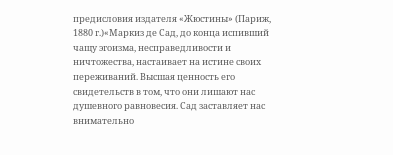предисловия издателя «Жюстины» (Париж, 1880 г.)«Маркиз де Сад, до конца испивший чащу эгоизма, несправедливости и ничтожества, настаивает на истине своих переживаний. Высшая ценность его свидетельств в том, что они лишают нас душевного равновесия. Сад заставляет нас внимательно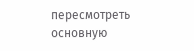пересмотреть основную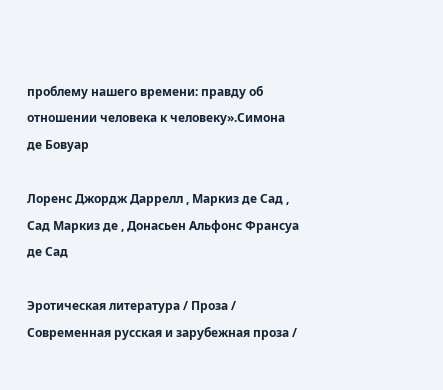проблему нашего времени: правду об отношении человека к человеку».Симона де Бовуар

Лоренс Джордж Даррелл , Маркиз де Сад , Сад Маркиз де , Донасьен Альфонс Франсуа де Сад

Эротическая литература / Проза / Современная русская и зарубежная проза /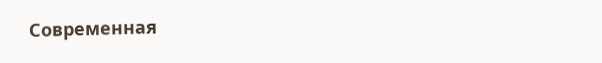Современная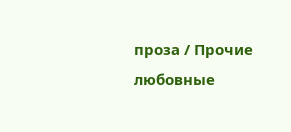проза / Прочие любовные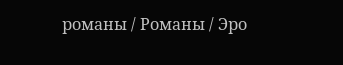романы / Романы / Эро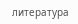литература